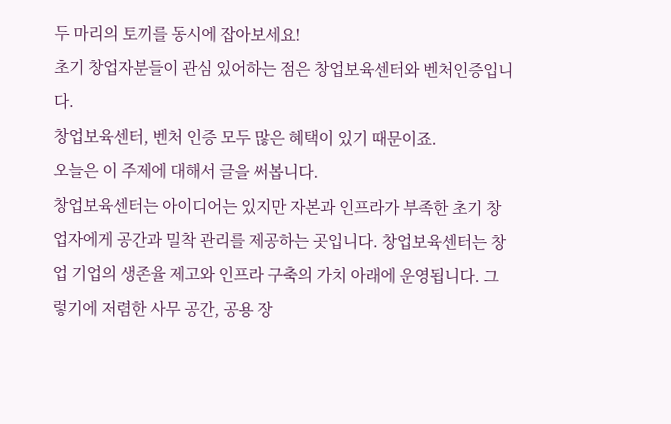두 마리의 토끼를 동시에 잡아보세요!
초기 창업자분들이 관심 있어하는 점은 창업보육센터와 벤처인증입니다.
창업보육센터, 벤처 인증 모두 많은 혜택이 있기 때문이죠.
오늘은 이 주제에 대해서 글을 써봅니다.
창업보육센터는 아이디어는 있지만 자본과 인프라가 부족한 초기 창업자에게 공간과 밀착 관리를 제공하는 곳입니다. 창업보육센터는 창업 기업의 생존율 제고와 인프라 구축의 가치 아래에 운영됩니다. 그렇기에 저렴한 사무 공간, 공용 장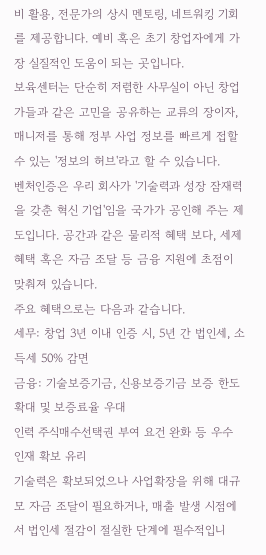비 활용, 전문가의 상시 멘토링, 네트워킹 기회를 제공합니다. 예비 혹은 초기 창업자에게 가장 실질적인 도움이 되는 곳입니다.
보육센터는 단순히 저렴한 사무실이 아닌 창업가들과 같은 고민을 공유하는 교류의 장이자, 매니저를 통해 정부 사업 정보를 빠르게 접할 수 있는 '정보의 허브'라고 할 수 있습니다.
벤처인증은 우리 회사가 '기술력과 성장 잠재력을 갖춘 혁신 기업'임을 국가가 공인해 주는 제도입니다. 공간과 같은 물리적 혜택 보다, 세제 혜택 혹은 자금 조달 등 금융 지원에 초점이 맞춰져 있습니다.
주요 혜택으로는 다음과 같습니다.
세무: 창업 3년 이내 인증 시, 5년 간 법인세, 소득세 50% 감면
금융: 기술보증기금, 신용보증기금 보증 한도 확대 및 보증료율 우대
인력 주식매수선택권 부여 요건 완화 등 우수 인재 확보 유리
기술력은 확보되었으나 사업확장을 위해 대규모 자금 조달이 필요하거나, 매출 발생 시점에서 법인세 절감이 절실한 단계에 필수적입니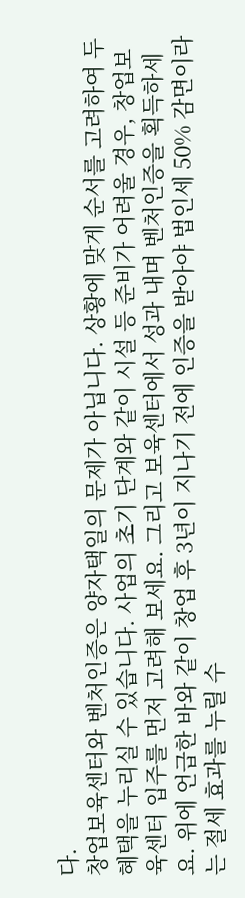다.
창업보육센터와 벤처인증은 양자택일의 문제가 아닙니다. 상황에 맞게 순서를 고려하여 두 혜택을 누리실 수 있습니다. 사업의 초기 단계와 같이 시설 등 준비가 어려울 경우, 창업보육센터 입주를 먼저 고려해 보세요. 그리고 보육센터에서 성과 내며 벤처인증을 획득하세요. 위에 언급한 바와 같이 창업 후 3년이 지나기 전에 인증을 받아야 법인세 50% 감면이라는 절세 효과를 누릴 수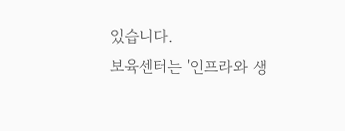있습니다.
보육센터는 '인프라와 생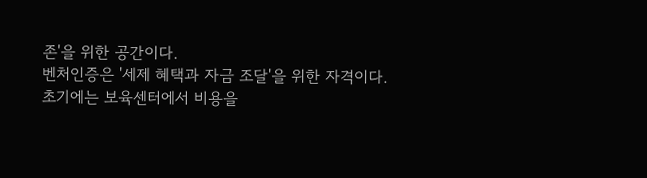존'을 위한 공간이다.
벤처인증은 '세제 혜택과 자금 조달'을 위한 자격이다.
초기에는 보육센터에서 비용을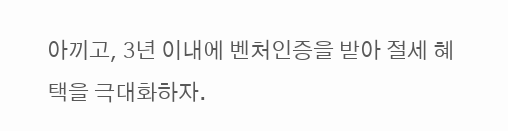아끼고, 3년 이내에 벤처인증을 받아 절세 혜택을 극대화하자.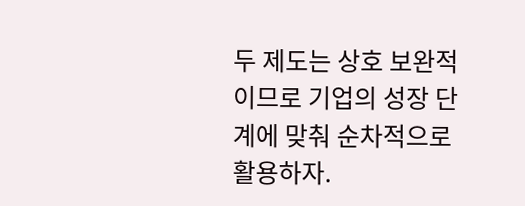두 제도는 상호 보완적이므로 기업의 성장 단계에 맞춰 순차적으로 활용하자.